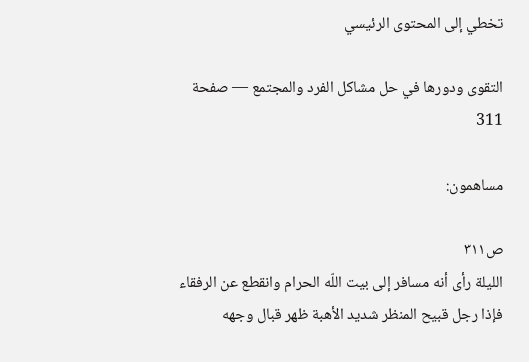تخطي إلى المحتوى الرئيسي

التقوى ودورها في حل مشاكل الفرد والمجتمع — صفحة 311

مساهمون:

ص٣١١
الليلة رأى أنه مسافر إلى بيت اللّه الحرام وانقطع عن الرفقاء فإذا رجل قبيح المنظر شديد الأهبة ظهر قبال وجهه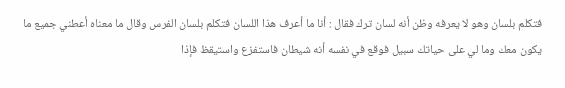فتكلم بلسان وهو لا يعرفه وظن أنه لسان ترك فقال : أنا ما أعرف هذا اللسان فتكلم بلسان الفرس وقال ما معناه أعطني جميع ما يكون معك وما لي على حياتك سبيل فوقع في نفسه أنه شيطان فاستفزع واستيقظ فإذا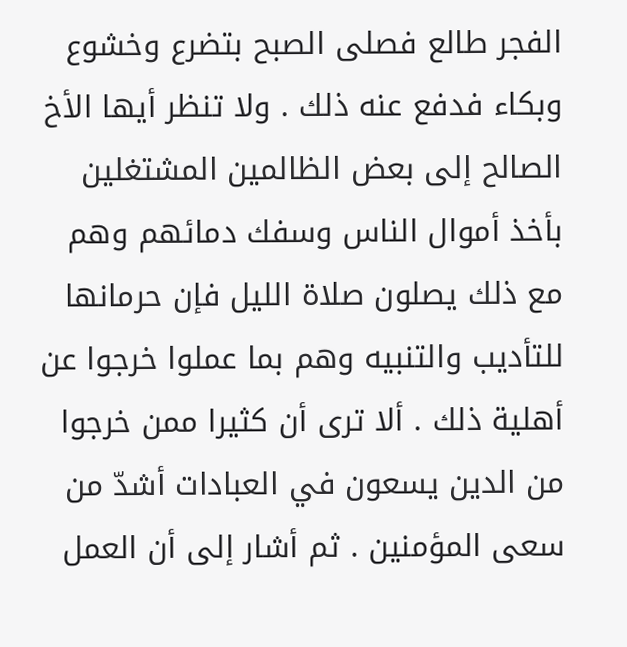الفجر طالع فصلى الصبح بتضرع وخشوع وبكاء فدفع عنه ذلك . ولا تنظر أيها الأخ الصالح إلى بعض الظالمين المشتغلين بأخذ أموال الناس وسفك دمائهم وهم مع ذلك يصلون صلاة الليل فإن حرمانها للتأديب والتنبيه وهم بما عملوا خرجوا عن أهلية ذلك . ألا ترى أن كثيرا ممن خرجوا من الدين يسعون في العبادات أشدّ من سعى المؤمنين . ثم أشار إلى أن العمل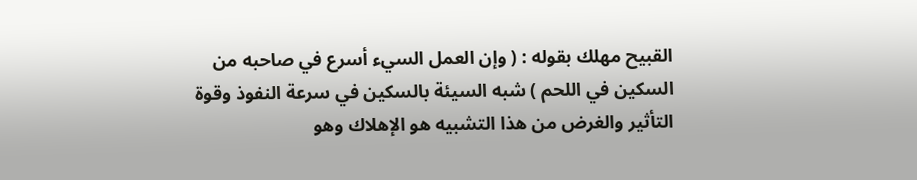القبيح مهلك بقوله : ( وإن العمل السيء أسرع في صاحبه من السكين في اللحم ) شبه السيئة بالسكين في سرعة النفوذ وقوة التأثير والغرض من هذا التشبيه هو الإهلاك وهو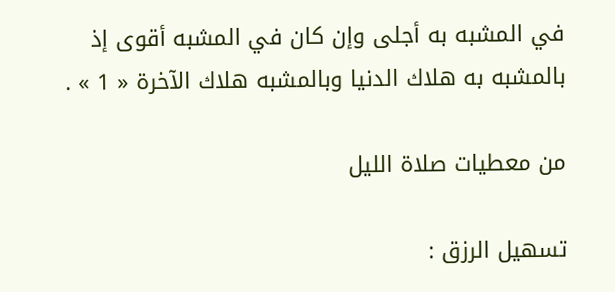في المشبه به أجلى وإن كان في المشبه أقوى إذ بالمشبه به هلاك الدنيا وبالمشبه هلاك الآخرة « 1 » .

من معطيات صلاة الليل

تسهيل الرزق :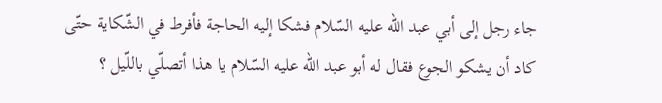جاء رجل إلى أبي عبد اللّه عليه السّلام فشكا إليه الحاجة فأفرط في الشّكاية حتّى كاد أن يشكو الجوع فقال له أبو عبد اللّه عليه السّلام يا هذا أتصلّي باللّيل ؟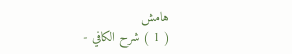هامش
( 1 ) شرح الكافي -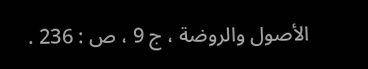الأصول والروضة ، ج 9 ، ص : 236 .